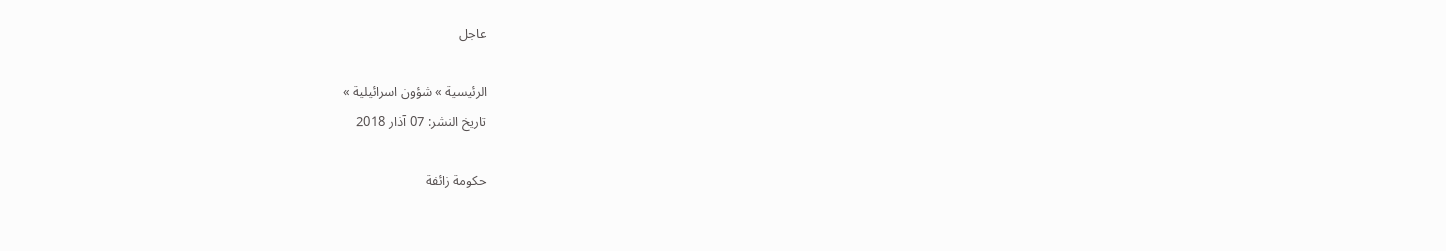عاجل

الرئيسية » شؤون اسرائيلية »
تاريخ النشر: 07 آذار 2018

حكومة زائفة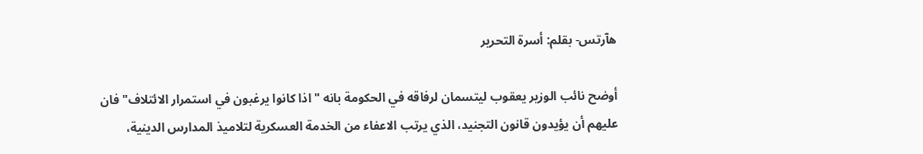هآرتس- بقلم: أسرة التحرير

أوضح نائب الوزير يعقوب ليتسمان لرفاقه في الحكومة بانه "اذا كانوا يرغبون في استمرار الائتلاف" فان عليهم أن يؤيدون قانون التجنيد، الذي يرتب الاعفاء من الخدمة العسكرية لتلاميذ المدارس الدينية،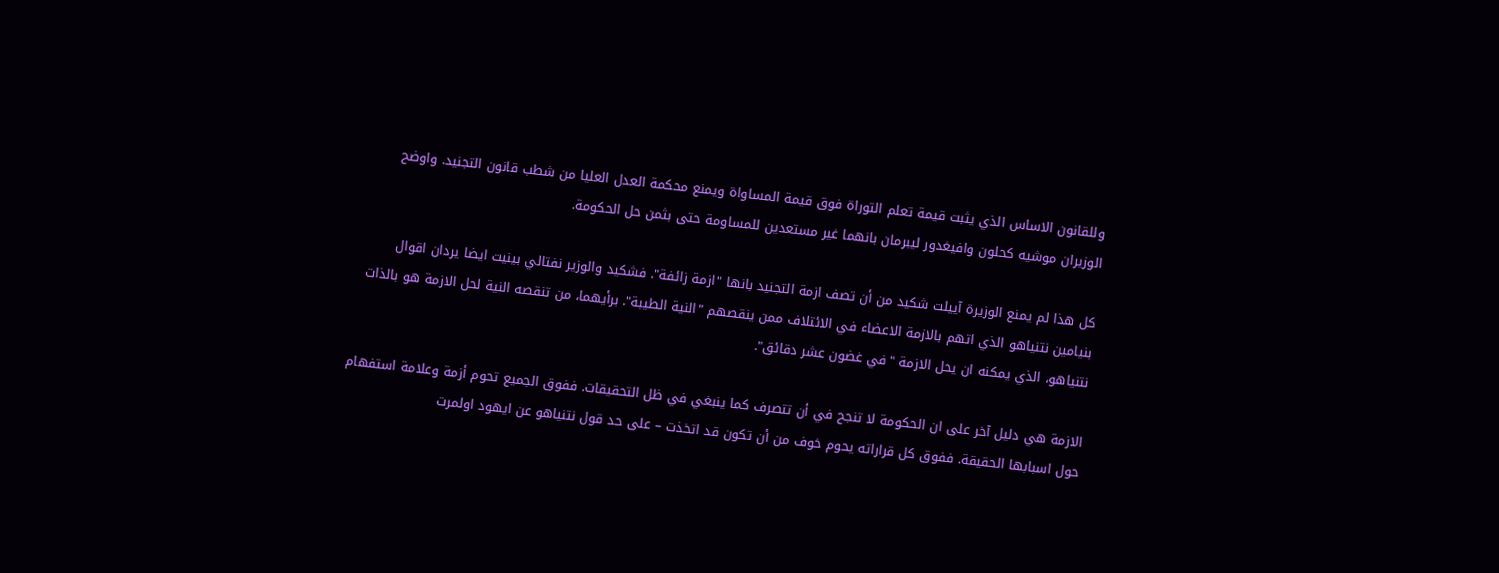وللقانون الاساس الذي يثبت قيمة تعلم التوراة فوق قيمة المساواة ويمنع محكمة العدل العليا من شطب قانون التجنيد. واوضح الوزيران موشيه كحلون وافيغدور ليبرمان بانهما غير مستعدين للمساومة حتى بثمن حل الحكومة.

كل هذا لم يمنع الوزيرة آييلت شكيد من أن تصف ازمة التجنيد بانها "ازمة زائفة". فشكيد والوزير نفتالي بينيت ايضا يردان اقوال بنيامين نتنياهو الذي اتهم بالازمة الاعضاء في الائتلاف ممن ينقصهم "النية الطيبة". برأيهما، من تنقصه النية لحل الازمة هو بالذات نتنياهو، الذي يمكنه ان يحل الازمة "في غضون عشر دقائق".

الازمة هي دليل آخر على ان الحكومة لا تنجح في أن تتصرف كما ينبغي في ظل التحقيقات. ففوق الجميع تحوم أزمة وعلامة استفهام حول اسبابها الحقيقة. ففوق كل قراراته يحوم خوف من أن تكون قد اتخذت – على حد قول نتنياهو عن ايهود اولمرت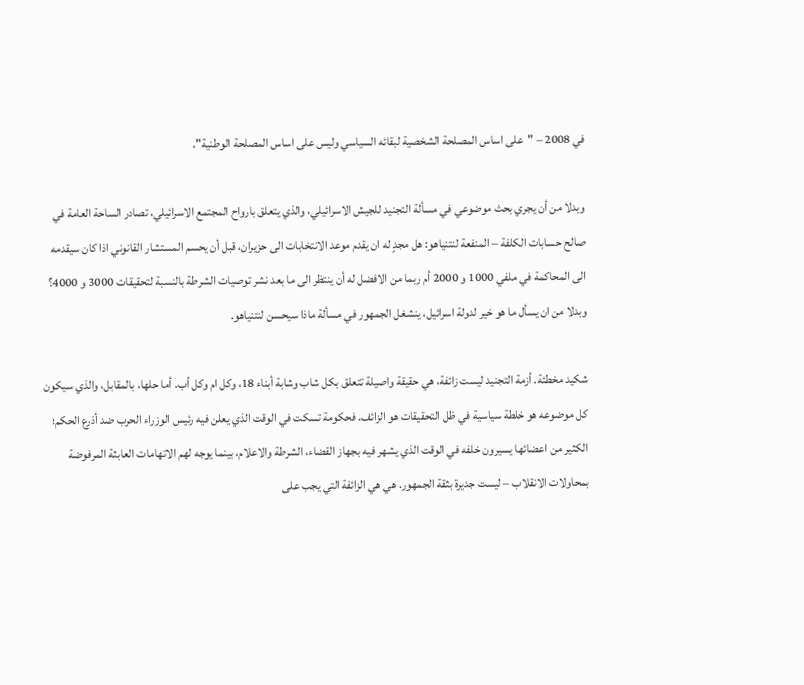في 2008 – "على اساس المصلحة الشخصية لبقائه السياسي وليس على اساس المصلحة الوطنية".

وبدلا من أن يجري بحث موضوعي في مسألة التجنيد للجيش الاسرائيلي، والذي يتعلق بارواح المجتمع الاسرائيلي، تصادر الساحة العامة في صالح حسابات الكلفة – المنفعة لنتنياهو: هل مجدٍ له ان يقدم موعد الانتخابات الى حزيران، قبل أن يحسم المستشار القانوني اذا كان سيقدمه الى المحاكمة في ملفي 1000 و 2000 أم ربما من الافضل له أن ينتظر الى ما بعد نشر توصيات الشرطة بالنسبة لتحقيقات 3000 و 4000؟ وبدلا من ان يسأل ما هو خير لدولة اسرائيل، ينشغل الجمهور في مسألة ماذا سيحسن لنتنياهو.

شكيد مخطئة. أزمة التجنيد ليست زائفة، هي حقيقة واصيلة تتعلق بكل شاب وشابة أبناء 18، وكل ام وكل أب. أما حلها، بالمقابل، والذي سيكون كل موضوعه هو خلطة سياسية في ظل التحقيقات هو الزائف. فحكومة تسكت في الوقت الذي يعلن فيه رئيس الوزراء الحرب ضد أذرع الحكم؛ الكثير من اعضائها يسيرون خلفه في الوقت الذي يشهر فيه بجهاز القضاء، الشرطة والاعلام، بينما يوجه لهم الاتهامات العابثة المرفوضة بمحاولات الانقلاب – ليست جديرة بثقة الجمهور. هي هي الزائفة التي يجب على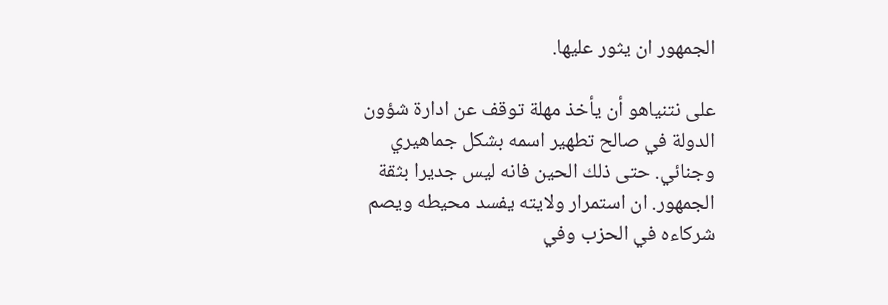الجمهور ان يثور عليها.

على نتنياهو أن يأخذ مهلة توقف عن ادارة شؤون الدولة في صالح تطهير اسمه بشكل جماهيري وجنائي. حتى ذلك الحين فانه ليس جديرا بثقة الجمهور. ان استمرار ولايته يفسد محيطه ويصم شركاءه في الحزب وفي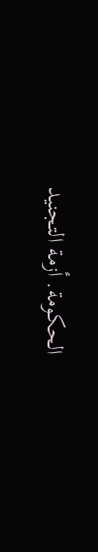الحكومة. أزمة التجنيد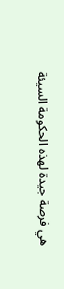هي فرصة جيدة لهذه الحكومة السيئة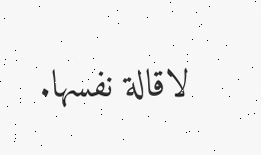لاقالة نفسها.